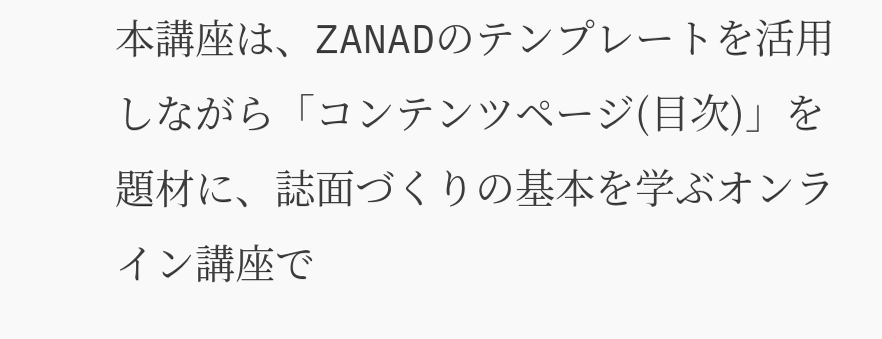本講座は、ZANADのテンプレートを活用しながら「コンテンツページ(目次)」を題材に、誌面づくりの基本を学ぶオンライン講座で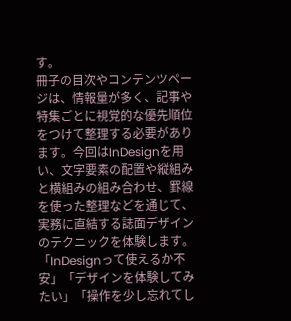す。
冊子の目次やコンテンツページは、情報量が多く、記事や特集ごとに視覚的な優先順位をつけて整理する必要があります。今回はInDesignを用い、文字要素の配置や縦組みと横組みの組み合わせ、罫線を使った整理などを通じて、実務に直結する誌面デザインのテクニックを体験します。
「InDesignって使えるか不安」「デザインを体験してみたい」「操作を少し忘れてし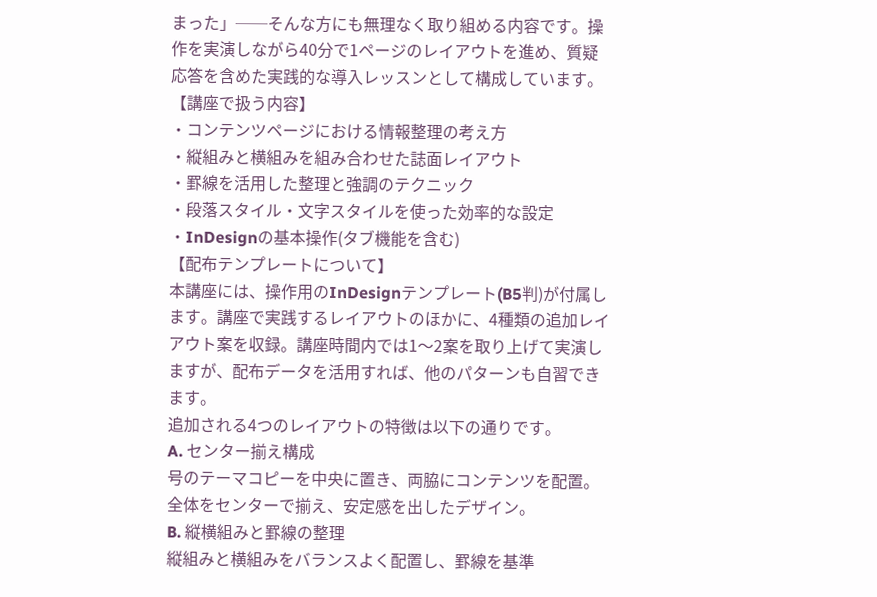まった」──そんな方にも無理なく取り組める内容です。操作を実演しながら40分で1ページのレイアウトを進め、質疑応答を含めた実践的な導入レッスンとして構成しています。
【講座で扱う内容】
・コンテンツページにおける情報整理の考え方
・縦組みと横組みを組み合わせた誌面レイアウト
・罫線を活用した整理と強調のテクニック
・段落スタイル・文字スタイルを使った効率的な設定
・InDesignの基本操作(タブ機能を含む)
【配布テンプレートについて】
本講座には、操作用のInDesignテンプレート(B5判)が付属します。講座で実践するレイアウトのほかに、4種類の追加レイアウト案を収録。講座時間内では1〜2案を取り上げて実演しますが、配布データを活用すれば、他のパターンも自習できます。
追加される4つのレイアウトの特徴は以下の通りです。
A. センター揃え構成
号のテーマコピーを中央に置き、両脇にコンテンツを配置。全体をセンターで揃え、安定感を出したデザイン。
B. 縦横組みと罫線の整理
縦組みと横組みをバランスよく配置し、罫線を基準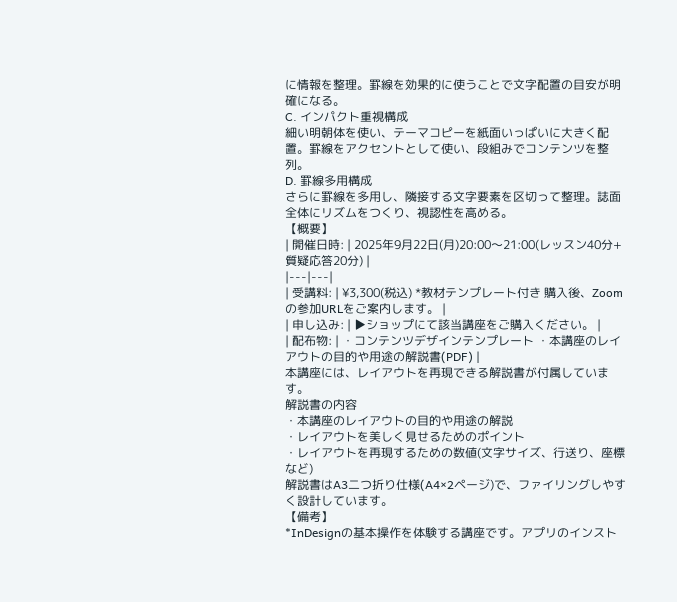に情報を整理。罫線を効果的に使うことで文字配置の目安が明確になる。
C. インパクト重視構成
細い明朝体を使い、テーマコピーを紙面いっぱいに大きく配置。罫線をアクセントとして使い、段組みでコンテンツを整列。
D. 罫線多用構成
さらに罫線を多用し、隣接する文字要素を区切って整理。誌面全体にリズムをつくり、視認性を高める。
【概要】
| 開催日時: | 2025年9月22日(月)20:00〜21:00(レッスン40分+質疑応答20分) |
|---|---|
| 受講料: | ¥3,300(税込) *教材テンプレート付き 購入後、Zoomの参加URLをご案内します。 |
| 申し込み: | ▶ショップにて該当講座をご購入ください。 |
| 配布物: | ・コンテンツデザインテンプレート ・本講座のレイアウトの目的や用途の解説書(PDF) |
本講座には、レイアウトを再現できる解説書が付属しています。
解説書の内容
・本講座のレイアウトの目的や用途の解説
・レイアウトを美しく見せるためのポイント
・レイアウトを再現するための数値(文字サイズ、行送り、座標など)
解説書はA3二つ折り仕様(A4×2ページ)で、ファイリングしやすく設計しています。
【備考】
*InDesignの基本操作を体験する講座です。アプリのインスト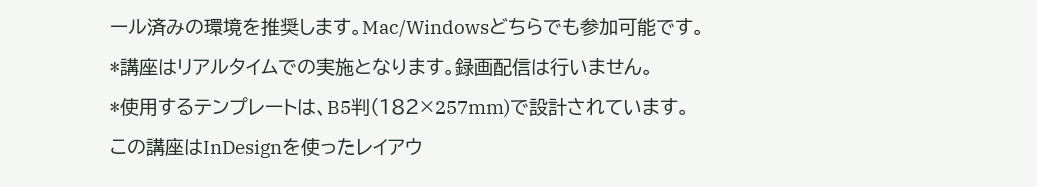ール済みの環境を推奨します。Mac/Windowsどちらでも参加可能です。
*講座はリアルタイムでの実施となります。録画配信は行いません。
*使用するテンプレートは、B5判(182×257mm)で設計されています。
この講座はInDesignを使ったレイアウ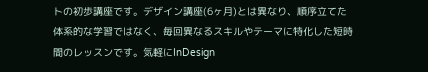トの初歩講座です。デザイン講座(6ヶ月)とは異なり、順序立てた体系的な学習ではなく、毎回異なるスキルやテーマに特化した短時間のレッスンです。気軽にInDesign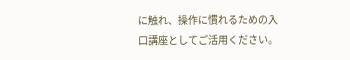に触れ、操作に慣れるための入口講座としてご活用ください。